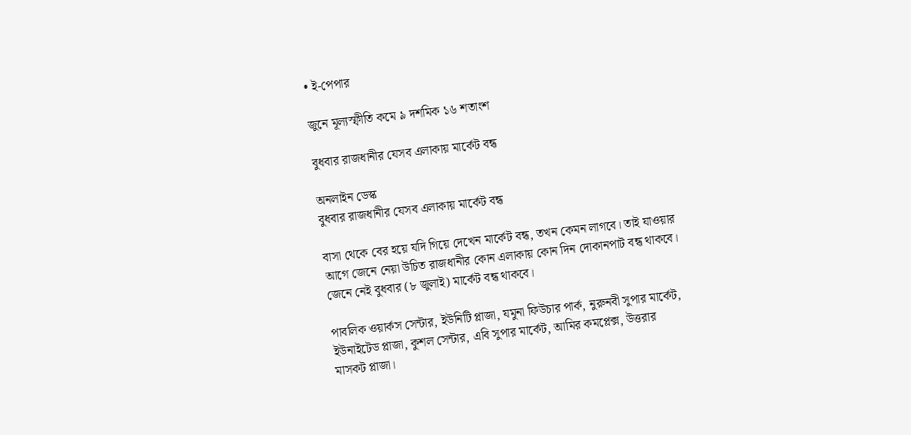• ই-পেপার

জুনে মূল্যস্ফীতি কমে ৯ দশমিক ১৬ শতাংশ

বুধবার রাজধানীর যেসব এলাকায় মার্কেট বন্ধ

অনলাইন ডেস্ক
বুধবার রাজধানীর যেসব এলাকায় মার্কেট বন্ধ

বাসা থেকে বের হয়ে যদি গিয়ে দেখেন মার্কেট বন্ধ, তখন কেমন লাগবে। তাই যাওয়ার আগে জেনে নেয়া উচিত রাজধানীর কোন এলাকায় কোন দিন দোকানপাট বন্ধ থাকবে। জেনে নেই বুধবার (৮ জুলাই) মার্কেট বন্ধ থাকবে।

পাবলিক ওয়ার্কস সেন্টার, ইউনিটি প্লাজা, যমুনা ফিউচার পার্ক, নুরুনবী সুপার মার্কেট, ইউনাইটেড প্লাজা, কুশল সেন্টার, এবি সুপার মার্কেট, আমির কমপ্লেক্স, উত্তরার মাসকট প্লাজা।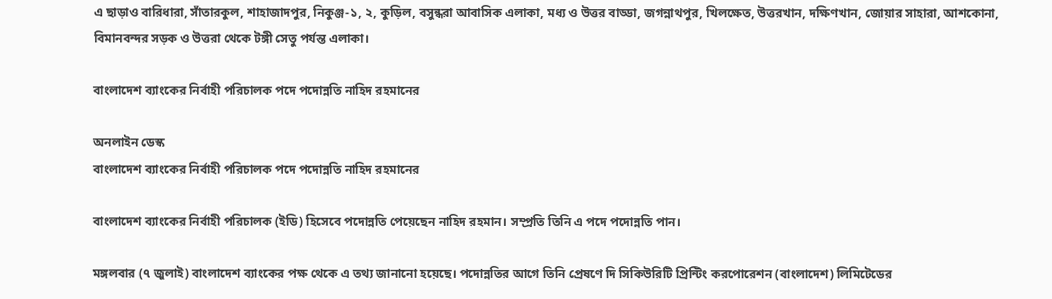এ ছাড়াও বারিধারা, সাঁতারকুল, শাহাজাদপুর, নিকুঞ্জ-১, ২, কুড়িল, বসুন্ধরা আবাসিক এলাকা, মধ্য ও উত্তর বাড্ডা, জগন্নাথপুর, খিলক্ষেত, উত্তরখান, দক্ষিণখান, জোয়ার সাহারা, আশকোনা, বিমানবন্দর সড়ক ও উত্তরা থেকে টঙ্গী সেতু পর্যন্ত এলাকা।

বাংলাদেশ ব্যাংকের নির্বাহী পরিচালক পদে পদোন্নতি নাহিদ রহমানের

অনলাইন ডেস্ক
বাংলাদেশ ব্যাংকের নির্বাহী পরিচালক পদে পদোন্নতি নাহিদ রহমানের

বাংলাদেশ ব্যাংকের নির্বাহী পরিচালক (ইডি) হিসেবে পদোন্নতি পেয়েছেন নাহিদ রহমান। সম্প্রতি তিনি এ পদে পদোন্নতি পান।

মঙ্গলবার (৭ জুলাই) বাংলাদেশ ব্যাংকের পক্ষ থেকে এ তথ্য জানানো হয়েছে। পদোন্নতির আগে তিনি প্রেষণে দি সিকিউরিটি প্রিন্টিং করপোরেশন (বাংলাদেশ) লিমিটেডের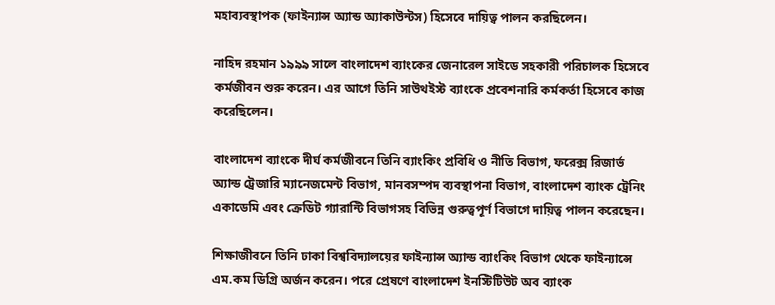মহাব্যবস্থাপক (ফাইন্যান্স অ্যান্ড অ্যাকাউন্টস) হিসেবে দায়িত্ব পালন করছিলেন।

নাহিদ রহমান ১৯৯৯ সালে বাংলাদেশ ব্যাংকের জেনারেল সাইডে সহকারী পরিচালক হিসেবে কর্মজীবন শুরু করেন। এর আগে তিনি সাউথইস্ট ব্যাংকে প্রবেশনারি কর্মকর্তা হিসেবে কাজ করেছিলেন।

বাংলাদেশ ব্যাংকে দীর্ঘ কর্মজীবনে তিনি ব্যাংকিং প্রবিধি ও নীতি বিভাগ, ফরেক্স রিজার্ভ অ্যান্ড ট্রেজারি ম্যানেজমেন্ট বিভাগ, মানবসম্পদ ব্যবস্থাপনা বিভাগ, বাংলাদেশ ব্যাংক ট্রেনিং একাডেমি এবং ক্রেডিট গ্যারান্টি বিভাগসহ বিভিন্ন গুরুত্বপূর্ণ বিভাগে দায়িত্ব পালন করেছেন।

শিক্ষাজীবনে তিনি ঢাকা বিশ্ববিদ্যালয়ের ফাইন্যান্স অ্যান্ড ব্যাংকিং বিভাগ থেকে ফাইন্যান্সে এম.কম ডিগ্রি অর্জন করেন। পরে প্রেষণে বাংলাদেশ ইনস্টিটিউট অব ব্যাংক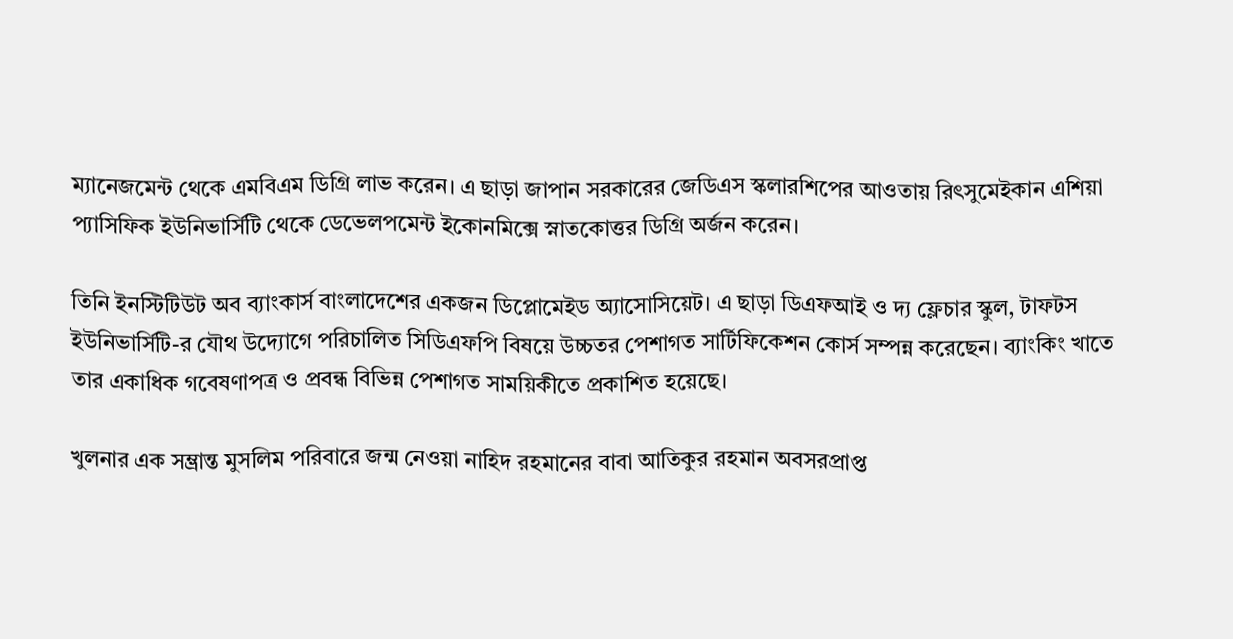ম্যানেজমেন্ট থেকে এমবিএম ডিগ্রি লাভ করেন। এ ছাড়া জাপান সরকারের জেডিএস স্কলারশিপের আওতায় রিৎসুমেইকান এশিয়া প্যাসিফিক ইউনিভার্সিটি থেকে ডেভেলপমেন্ট ইকোনমিক্সে স্নাতকোত্তর ডিগ্রি অর্জন করেন।

তিনি ইনস্টিটিউট অব ব্যাংকার্স বাংলাদেশের একজন ডিপ্লোমেইড অ্যাসোসিয়েট। এ ছাড়া ডিএফআই ও দ্য ফ্লেচার স্কুল, টাফটস ইউনিভার্সিটি-র যৌথ উদ্যোগে পরিচালিত সিডিএফপি বিষয়ে উচ্চতর পেশাগত সার্টিফিকেশন কোর্স সম্পন্ন করেছেন। ব্যাংকিং খাতে তার একাধিক গবেষণাপত্র ও প্রবন্ধ বিভিন্ন পেশাগত সাময়িকীতে প্রকাশিত হয়েছে।

খুলনার এক সম্ভ্রান্ত মুসলিম পরিবারে জন্ম নেওয়া নাহিদ রহমানের বাবা আতিকুর রহমান অবসরপ্রাপ্ত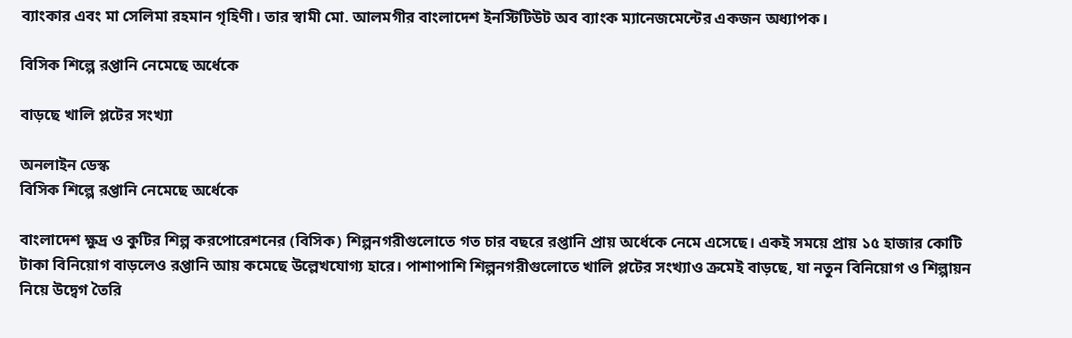ব্যাংকার এবং মা সেলিমা রহমান গৃহিণী। তার স্বামী মো. আলমগীর বাংলাদেশ ইনস্টিটিউট অব ব্যাংক ম্যানেজমেন্টের একজন অধ্যাপক।

বিসিক শিল্পে রপ্তানি নেমেছে অর্ধেকে

বাড়ছে খালি প্লটের সংখ্যা

অনলাইন ডেস্ক
বিসিক শিল্পে রপ্তানি নেমেছে অর্ধেকে

বাংলাদেশ ক্ষুদ্র ও কুটির শিল্প করপোরেশনের (বিসিক) শিল্পনগরীগুলোতে গত চার বছরে রপ্তানি প্রায় অর্ধেকে নেমে এসেছে। একই সময়ে প্রায় ১৫ হাজার কোটি টাকা বিনিয়োগ বাড়লেও রপ্তানি আয় কমেছে উল্লেখযোগ্য হারে। পাশাপাশি শিল্পনগরীগুলোতে খালি প্লটের সংখ্যাও ক্রমেই বাড়ছে, যা নতুন বিনিয়োগ ও শিল্পায়ন নিয়ে উদ্বেগ তৈরি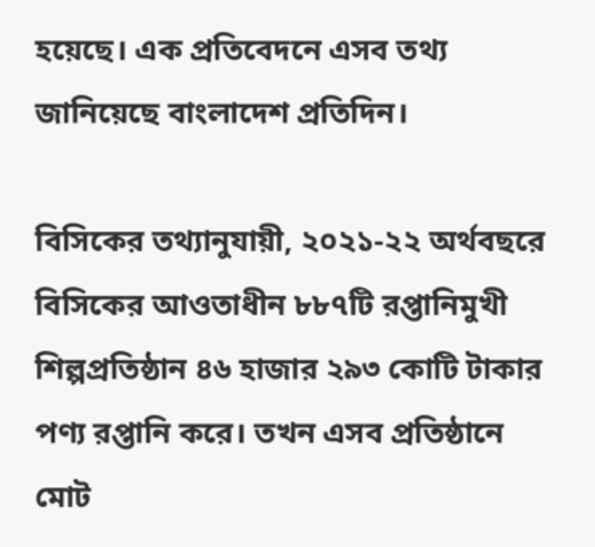হয়েছে। এক প্রতিবেদনে এসব তথ্য জানিয়েছে বাংলাদেশ প্রতিদিন।

বিসিকের তথ্যানুযায়ী, ২০২১-২২ অর্থবছরে বিসিকের আওতাধীন ৮৮৭টি রপ্তানিমুখী শিল্পপ্রতিষ্ঠান ৪৬ হাজার ২৯৩ কোটি টাকার পণ্য রপ্তানি করে। তখন এসব প্রতিষ্ঠানে মোট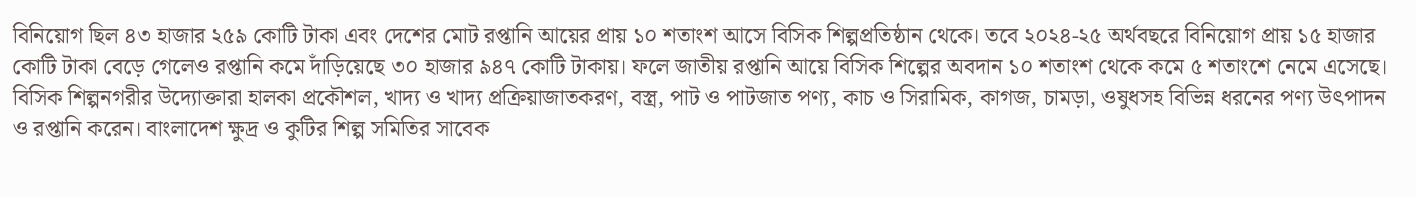বিনিয়োগ ছিল ৪৩ হাজার ২৫৯ কোটি টাকা এবং দেশের মোট রপ্তানি আয়ের প্রায় ১০ শতাংশ আসে বিসিক শিল্পপ্রতিষ্ঠান থেকে। তবে ২০২৪-২৫ অর্থবছরে বিনিয়োগ প্রায় ১৫ হাজার কোটি টাকা বেড়ে গেলেও রপ্তানি কমে দাঁড়িয়েছে ৩০ হাজার ৯৪৭ কোটি টাকায়। ফলে জাতীয় রপ্তানি আয়ে বিসিক শিল্পের অবদান ১০ শতাংশ থেকে কমে ৫ শতাংশে নেমে এসেছে। বিসিক শিল্পনগরীর উদ্যোক্তারা হালকা প্রকৌশল, খাদ্য ও খাদ্য প্রক্রিয়াজাতকরণ, বস্ত্র, পাট ও পাটজাত পণ্য, কাচ ও সিরামিক, কাগজ, চামড়া, ওষুধসহ বিভিন্ন ধরনের পণ্য উৎপাদন ও রপ্তানি করেন। বাংলাদেশ ক্ষুদ্র ও কুটির শিল্প সমিতির সাবেক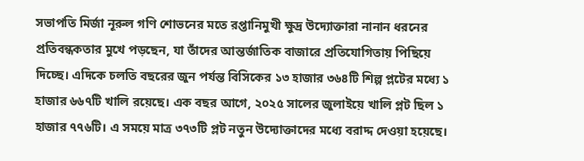সভাপতি মির্জা নূরুল গণি শোভনের মতে রপ্তানিমুখী ক্ষুদ্র উদ্যোক্তারা নানান ধরনের প্রতিবন্ধকতার মুখে পড়ছেন, যা তাঁদের আন্তর্জাতিক বাজারে প্রতিযোগিতায় পিছিয়ে দিচ্ছে। এদিকে চলতি বছরের জুন পর্যন্ত বিসিকের ১৩ হাজার ৩৬৪টি শিল্প প্লটের মধ্যে ১ হাজার ৬৬৭টি খালি রয়েছে। এক বছর আগে, ২০২৫ সালের জুলাইয়ে খালি প্লট ছিল ১ হাজার ৭৭৬টি। এ সময়ে মাত্র ৩৭৩টি প্লট নতুন উদ্যোক্তাদের মধ্যে বরাদ্দ দেওয়া হয়েছে।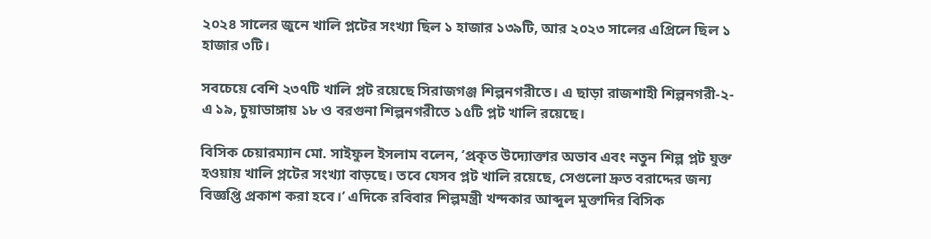২০২৪ সালের জুনে খালি প্লটের সংখ্যা ছিল ১ হাজার ১৩৯টি, আর ২০২৩ সালের এপ্রিলে ছিল ১ হাজার ৩টি।

সবচেয়ে বেশি ২৩৭টি খালি প্লট রয়েছে সিরাজগঞ্জ শিল্পনগরীতে। এ ছাড়া রাজশাহী শিল্পনগরী-২-এ ১৯, চুয়াডাঙ্গায় ১৮ ও বরগুনা শিল্পনগরীতে ১৫টি প্লট খালি রয়েছে।

বিসিক চেয়ারম্যান মো. সাইফুল ইসলাম বলেন, ‘প্রকৃত উদ্যোক্তার অভাব এবং নতুন শিল্প প্লট যুক্ত হওয়ায় খালি প্লটের সংখ্যা বাড়ছে। তবে যেসব প্লট খালি রয়েছে, সেগুলো দ্রুত বরাদ্দের জন্য বিজ্ঞপ্তি প্রকাশ করা হবে।’ এদিকে রবিবার শিল্পমন্ত্রী খন্দকার আব্দুল মুক্তাদির বিসিক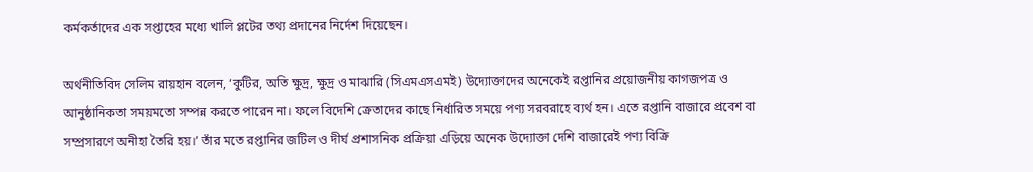কর্মকর্তাদের এক সপ্তাহের মধ্যে খালি প্লটের তথ্য প্রদানের নির্দেশ দিয়েছেন।

অর্থনীতিবিদ সেলিম রায়হান বলেন, ‘কুটির, অতি ক্ষুদ্র, ক্ষুদ্র ও মাঝারি (সিএমএসএমই) উদ্যোক্তাদের অনেকেই রপ্তানির প্রয়োজনীয় কাগজপত্র ও আনুষ্ঠানিকতা সময়মতো সম্পন্ন করতে পারেন না। ফলে বিদেশি ক্রেতাদের কাছে নির্ধারিত সময়ে পণ্য সরবরাহে ব্যর্থ হন। এতে রপ্তানি বাজারে প্রবেশ বা সম্প্রসারণে অনীহা তৈরি হয়।’ তাঁর মতে রপ্তানির জটিল ও দীর্ঘ প্রশাসনিক প্রক্রিয়া এড়িয়ে অনেক উদ্যোক্তা দেশি বাজারেই পণ্য বিক্রি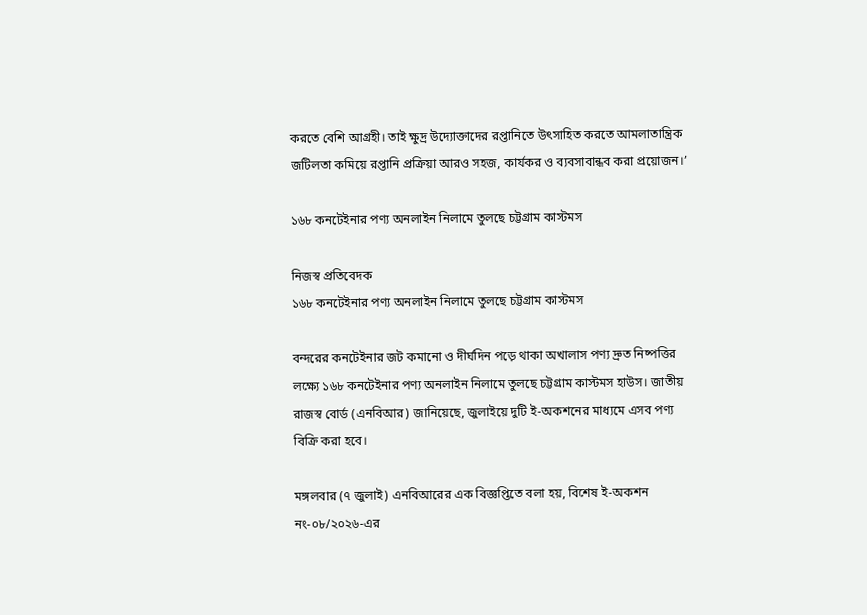করতে বেশি আগ্রহী। তাই ক্ষুদ্র উদ্যোক্তাদের রপ্তানিতে উৎসাহিত করতে আমলাতান্ত্রিক জটিলতা কমিয়ে রপ্তানি প্রক্রিয়া আরও সহজ, কার্যকর ও ব্যবসাবান্ধব করা প্রয়োজন।’

১৬৮ কনটেইনার পণ্য অনলাইন নিলামে তুলছে চট্টগ্রাম কাস্টমস

নিজস্ব প্রতিবেদক
১৬৮ কনটেইনার পণ্য অনলাইন নিলামে তুলছে চট্টগ্রাম কাস্টমস

বন্দরের কনটেইনার জট কমানো ও দীর্ঘদিন পড়ে থাকা অখালাস পণ্য দ্রুত নিষ্পত্তির লক্ষ্যে ১৬৮ কনটেইনার পণ্য অনলাইন নিলামে তুলছে চট্টগ্রাম কাস্টমস হাউস। জাতীয় রাজস্ব বোর্ড (এনবিআর) জানিয়েছে, জুলাইয়ে দুটি ই-অকশনের মাধ্যমে এসব পণ্য বিক্রি করা হবে।

মঙ্গলবার (৭ জুলাই) এনবিআরের এক বিজ্ঞপ্তিতে বলা হয়, বিশেষ ই-অকশন নং-০৮/২০২৬-এর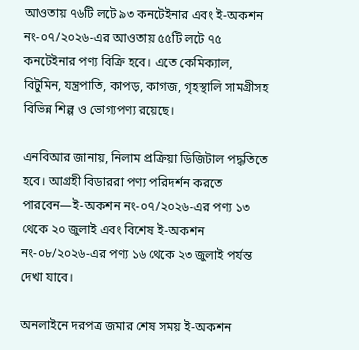আওতায় ৭৬টি লটে ৯৩ কনটেইনার এবং ই-অকশন নং-০৭/২০২৬-এর আওতায় ৫৫টি লটে ৭৫ কনটেইনার পণ্য বিক্রি হবে। এতে কেমিক্যাল, বিটুমিন, যন্ত্রপাতি, কাপড়, কাগজ, গৃহস্থালি সামগ্রীসহ বিভিন্ন শিল্প ও ভোগ্যপণ্য রয়েছে।

এনবিআর জানায়, নিলাম প্রক্রিয়া ডিজিটাল পদ্ধতিতে হবে। আগ্রহী বিডাররা পণ্য পরিদর্শন করতে পারবেন—ই-অকশন নং-০৭/২০২৬-এর পণ্য ১৩ থেকে ২০ জুলাই এবং বিশেষ ই-অকশন নং-০৮/২০২৬-এর পণ্য ১৬ থেকে ২৩ জুলাই পর্যন্ত দেখা যাবে।

অনলাইনে দরপত্র জমার শেষ সময় ই-অকশন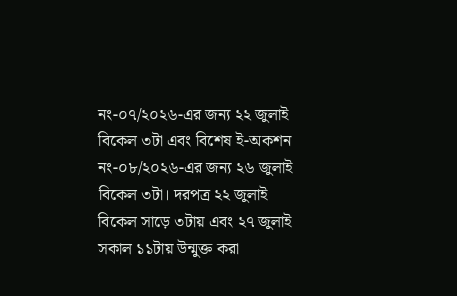নং-০৭/২০২৬-এর জন্য ২২ জুলাই বিকেল ৩টা এবং বিশেষ ই-অকশন নং-০৮/২০২৬-এর জন্য ২৬ জুলাই বিকেল ৩টা। দরপত্র ২২ জুলাই বিকেল সাড়ে ৩টায় এবং ২৭ জুলাই সকাল ১১টায় উন্মুক্ত করা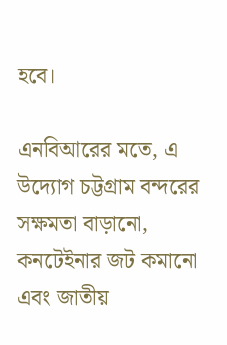হবে।

এনবিআরের মতে, এ উদ্যোগ চট্টগ্রাম বন্দরের সক্ষমতা বাড়ানো, কনটেইনার জট কমানো এবং জাতীয়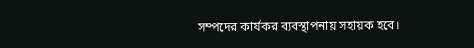সম্পদের কার্যকর ব্যবস্থাপনায় সহায়ক হবে।